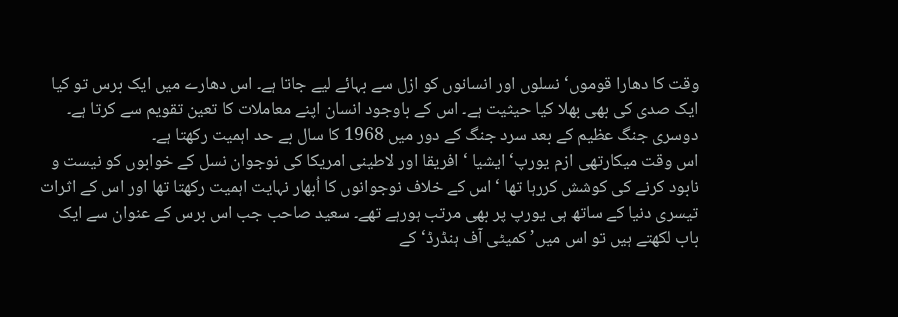وقت کا دھارا قوموں‘ نسلوں اور انسانوں کو ازل سے بہائے لیے جاتا ہے۔ اس دھارے میں ایک برس تو کیا ایک صدی کی بھی بھلا کیا حیثیت ہے۔ اس کے باوجود انسان اپنے معاملات کا تعین تقویم سے کرتا ہے۔ دوسری جنگ عظیم کے بعد سرد جنگ کے دور میں 1968 کا سال بے حد اہمیت رکھتا ہے۔
اس وقت میکارتھی ازم یورپ‘ ایشیا ‘ افریقا اور لاطینی امریکا کی نوجوان نسل کے خوابوں کو نیست و نابود کرنے کی کوشش کررہا تھا ‘ اس کے خلاف نوجوانوں کا اُبھار نہایت اہمیت رکھتا تھا اور اس کے اثرات تیسری دنیا کے ساتھ ہی یورپ پر بھی مرتب ہورہے تھے۔ سعید صاحب جب اس برس کے عنوان سے ایک باب لکھتے ہیں تو اس میں’ کمیٹی آف ہنڈرڈ‘ کے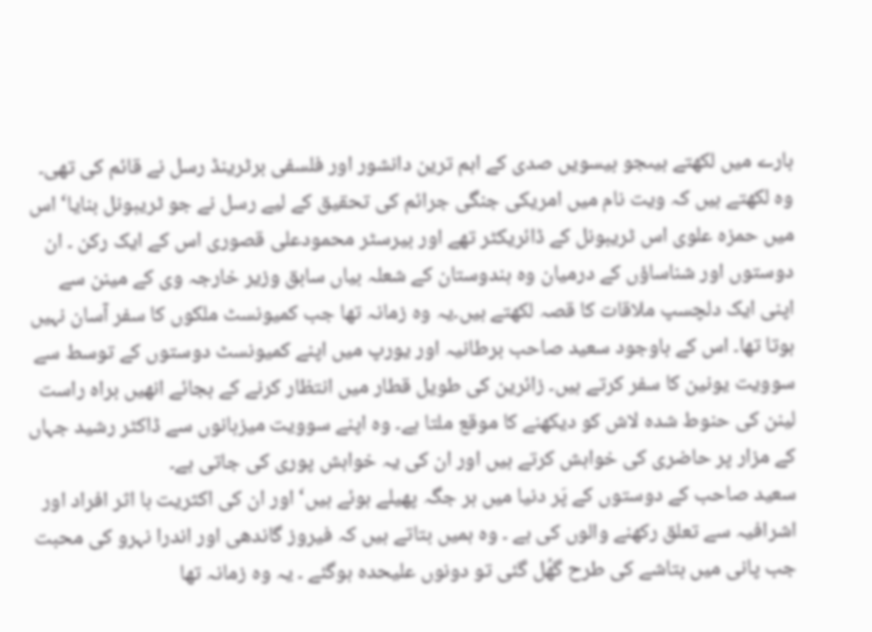بارے میں لکھتے ہیںجو بیسویں صدی کے اہم ترین دانشور اور فلسفی برٹرینڈ رسل نے قائم کی تھی۔
وہ لکھتے ہیں کہ ویت نام میں امریکی جنگی جرائم کی تحقیق کے لیے رسل نے جو ٹریبونل بنایا‘ اس میں حمزہ علوی اس ٹریبونل کے ڈائریکٹر تھے اور بیرسٹر محمودعلی قصوری اس کے ایک رکن ۔ ان دوستوں اور شناساؤں کے درمیان وہ ہندوستان کے شعلہ بیاں سابق وزیر خارجہ وی کے مینن سے اپنی ایک دلچسپ ملاقات کا قصہ لکھتے ہیں۔یہ وہ زمانہ تھا جب کمیونسٹ ملکوں کا سفر آسان نہیں ہوتا تھا۔ اس کے باوجود سعید صاحب برطانیہ اور یورپ میں اپنے کمیونسٹ دوستوں کے توسط سے سوویت یونین کا سفر کرتے ہیں۔ زائرین کی طویل قطار میں انتظار کرنے کے بجائے انھیں براہ راست لینن کی حنوط شدہ لاش کو دیکھنے کا موقع ملتا ہے۔ وہ اپنے سوویت میزبانوں سے ڈاکٹر رشید جہاں کے مزار پر حاضری کی خواہش کرتے ہیں اور ان کی یہ خواہش پوری کی جاتی ہے۔
سعید صاحب کے دوستوں کے پَر دنیا میں ہر جگہ پھیلے ہوئے ہیں‘ اور ان کی اکثریت با اثر افراد اور اشرافیہ سے تعلق رکھنے والوں کی ہے ۔ وہ ہمیں بتاتے ہیں کہ فیروز گاندھی اور اندرا نہرو کی محبت جب پانی میں بتاشے کی طرح گھُل گئی تو دونوں علیحدہ ہوگئے ۔ یہ وہ زمانہ تھا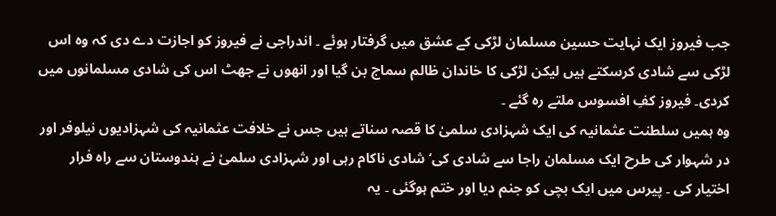جب فیروز ایک نہایت حسین مسلمان لڑکی کے عشق میں گرفتار ہوئے ۔ اندراجی نے فیروز کو اجازت دے دی کہ وہ اس لڑکی سے شادی کرسکتے ہیں لیکن لڑکی کا خاندان ظالم سماج بن گیا اور انھوں نے جھٹ اس کی شادی مسلمانوں میں کردی۔ فیروز کفِ افسوس ملتے رہ گئے ۔
وہ ہمیں سلطنت عثمانیہ کی ایک شہزادی سلمیٰ کا قصہ سناتے ہیں جس نے خلافت عثمانیہ کی شہزادیوں نیلوفر اور در شہوار کی طرح ایک مسلمان راجا سے شادی کی‘ شادی ناکام رہی اور شہزادی سلمیٰ نے ہندوستان سے راہ فرار اختیار کی ۔ پیرس میں ایک بچی کو جنم دیا اور ختم ہوگئی ۔ یہ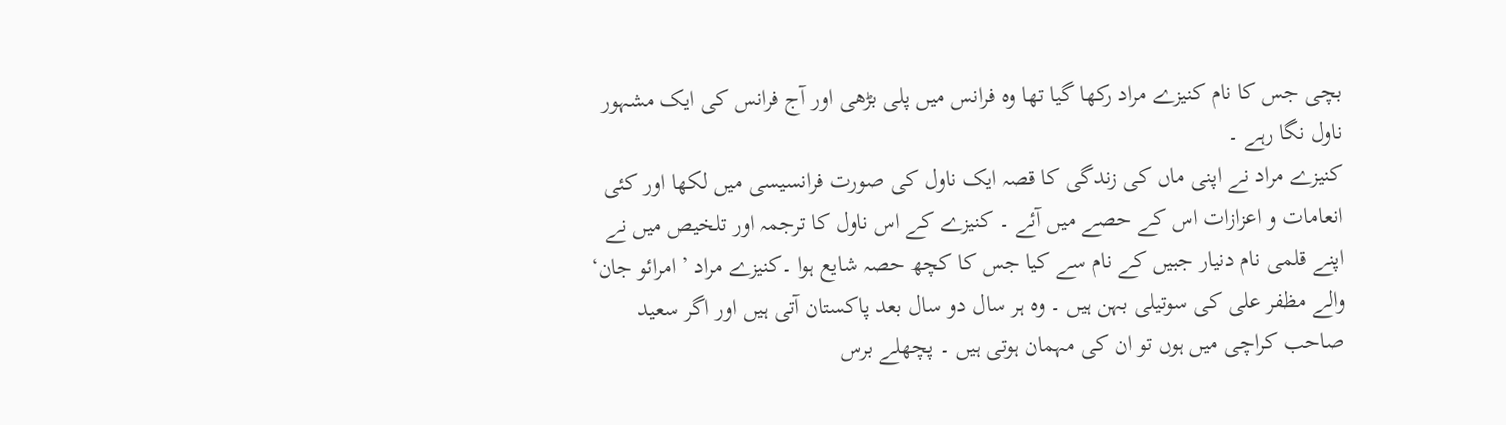بچی جس کا نام کنیزے مراد رکھا گیا تھا وہ فرانس میں پلی بڑھی اور آج فرانس کی ایک مشہور ناول نگا رہے ۔
کنیزے مراد نے اپنی ماں کی زندگی کا قصہ ایک ناول کی صورت فرانسیسی میں لکھا اور کئی انعامات و اعزازات اس کے حصے میں آئے ۔ کنیزے کے اس ناول کا ترجمہ اور تلخیص میں نے اپنے قلمی نام دنیار جبیں کے نام سے کیا جس کا کچھ حصہ شایع ہوا ۔کنیزے مراد ’امرائو جان‘ والے مظفر علی کی سوتیلی بہن ہیں ۔ وہ ہر سال دو سال بعد پاکستان آتی ہیں اور اگر سعید صاحب کراچی میں ہوں تو ان کی مہمان ہوتی ہیں ۔ پچھلے برس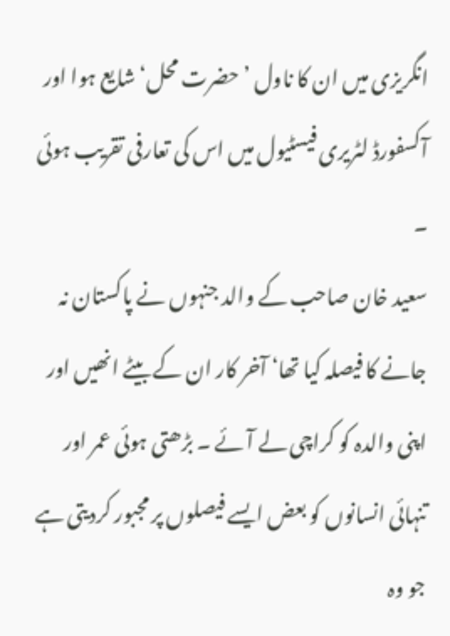انگریزی میں ان کا ناول ’حضرت محل‘ شایع ہوا اور آکسفورڈ لٹریری فیسٹیول میں اس کی تعارفی تقریب ہوئی ۔
سعید خان صاحب کے والد جنہوں نے پاکستان نہ جانے کا فیصلہ کیا تھا‘ آخر کار ان کے بیٹے انھیں اور اپنی والدہ کو کراچی لے آئے ۔ بڑھتی ہوئی عمر اور تنہائی انسانوں کو بعض ایسے فیصلوں پر مجبور کردیتی ہے جو وہ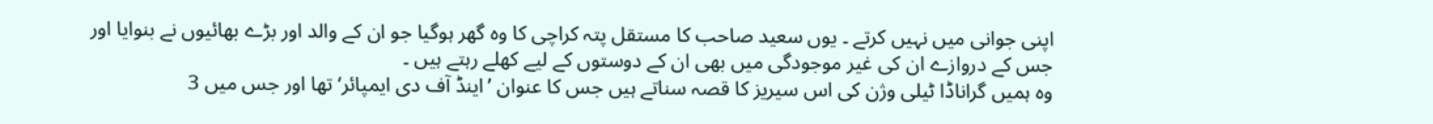اپنی جوانی میں نہیں کرتے ۔ یوں سعید صاحب کا مستقل پتہ کراچی کا وہ گھر ہوگیا جو ان کے والد اور بڑے بھائیوں نے بنوایا اور جس کے دروازے ان کی غیر موجودگی میں بھی ان کے دوستوں کے لیے کھلے رہتے ہیں ۔
وہ ہمیں گراناڈا ٹیلی وژن کی اس سیریز کا قصہ سناتے ہیں جس کا عنوان ’اینڈ آف دی ایمپائر‘ تھا اور جس میں 3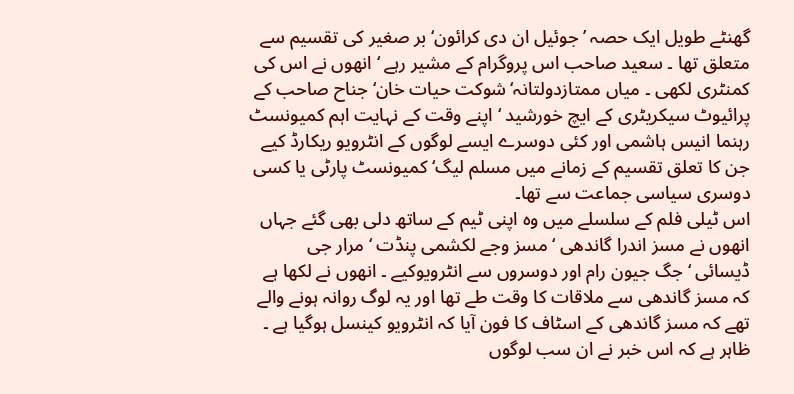گھنٹے طویل ایک حصہ ’جوئیل ان دی کرائون‘ بر صغیر کی تقسیم سے متعلق تھا ۔ سعید صاحب اس پروگرام کے مشیر رہے ‘ انھوں نے اس کی کمنٹری لکھی ۔ میاں ممتازدولتانہ‘شوکت حیات خان‘ جناح صاحب کے پرائیوٹ سیکریٹری کے ایچ خورشید ‘ اپنے وقت کے نہایت اہم کمیونسٹ رہنما انیس ہاشمی اور کئی دوسرے ایسے لوگوں کے انٹرویو ریکارڈ کیے جن کا تعلق تقسیم کے زمانے میں مسلم لیگ‘ کمیونسٹ پارٹی یا کسی دوسری سیاسی جماعت سے تھا۔
اس ٹیلی فلم کے سلسلے میں وہ اپنی ٹیم کے ساتھ دلی بھی گئے جہاں انھوں نے مسز اندرا گاندھی ‘ مسز وجے لکشمی پنڈت ‘ مرار جی ڈیسائی ‘ جگ جیون رام اور دوسروں سے انٹرویوکیے ۔ انھوں نے لکھا ہے کہ مسز گاندھی سے ملاقات کا وقت طے تھا اور یہ لوگ روانہ ہونے والے تھے کہ مسز گاندھی کے اسٹاف کا فون آیا کہ انٹرویو کینسل ہوگیا ہے ۔ ظاہر ہے کہ اس خبر نے ان سب لوگوں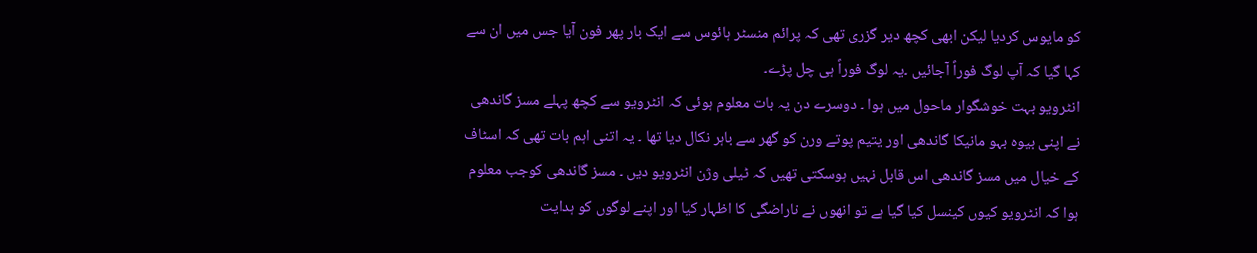کو مایوس کردیا لیکن ابھی کچھ دیر گزری تھی کہ پرائم منسٹر ہائوس سے ایک بار پھر فون آیا جس میں ان سے کہا گیا کہ آپ لوگ فوراً آجائیں ۔یہ لوگ فوراً ہی چل پڑے۔
انٹرویو بہت خوشگوار ماحول میں ہوا ۔ دوسرے دن یہ بات معلوم ہوئی کہ انٹرویو سے کچھ پہلے مسز گاندھی نے اپنی بیوہ بہو مانیکا گاندھی اور یتیم پوتے ورن کو گھر سے باہر نکال دیا تھا ۔ یہ اتنی اہم بات تھی کہ اسٹاف کے خیال میں مسز گاندھی اس قابل نہیں ہوسکتی تھیں کہ ٹیلی وژن انٹرویو دیں ۔ مسز گاندھی کوجب معلوم ہوا کہ انٹرویو کیوں کینسل کیا گیا ہے تو انھوں نے ناراضگی کا اظہار کیا اور اپنے لوگوں کو ہدایت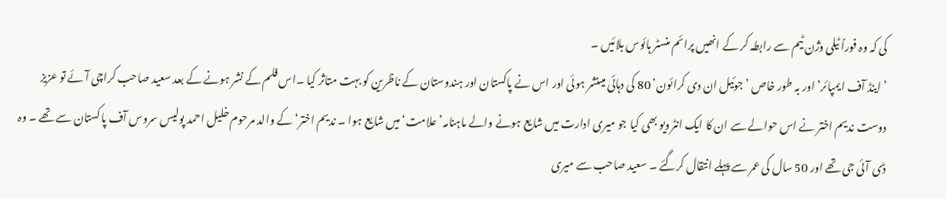کی کہ وہ فوراً ٹیلی وژن ٹیم سے رابطہ کر کے انھیں پرائم منسٹر ہائوس بلائیں ۔
’اینڈ آف ایمپائر‘ اور بہ طور خاص ’جوئیل ان دی کرائون‘ 80 کی دہائی میںنشر ہوئی اور اس نے پاکستان اور ہندوستان کے ناظرین کو بہت متاثر کیا ۔اس فلم کے نشر ہونے کے بعد سعید صاحب کراچی آئے تو عزیز دوست ندیم اختر نے اس حوالے سے ان کا ایک انٹرویو بھی کیا جو میری ادارت میں شایع ہونے والے ماہنامہ’ علامت‘ میں شایع ہوا ۔ ندیم اختر‘ کے والد مرحوم خلیل احمد پولیس سروس آف پاکستان سے تھے ۔ وہ ڈی آئی جی تھے اور 50 سال کی عمر سے پہلے انتقال کرگئے ۔ سعید صاحب سے میری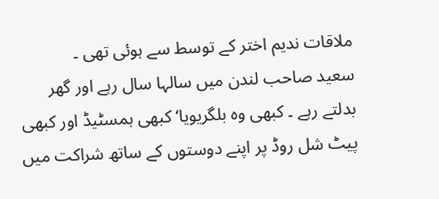ملاقات ندیم اختر کے توسط سے ہوئی تھی ۔
سعید صاحب لندن میں سالہا سال رہے اور گھر بدلتے رہے ۔ کبھی وہ بلگریویا‘ کبھی ہمسٹیڈ اور کبھی پیٹ شل روڈ پر اپنے دوستوں کے ساتھ شراکت میں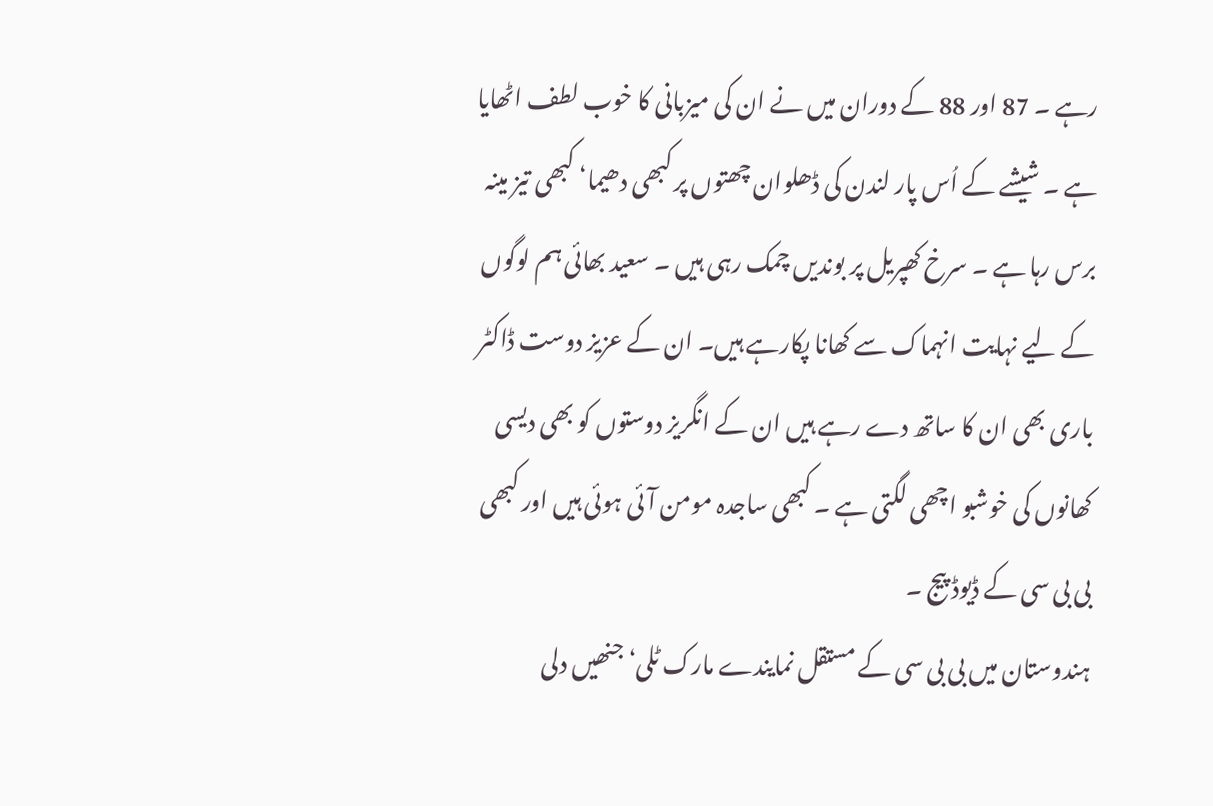رہے ۔ 87 اور 88 کے دوران میں نے ان کی میزبانی کا خوب لطف اٹھایا ہے ۔ شیشے کے اُس پار لندن کی ڈھلوان چھتوں پر کبھی دھیما‘ کبھی تیز مینہ برس رہا ہے ۔ سرخ کھپریل پر بوندیں چمک رہی ہیں ۔ سعید بھائی ہم لوگوں کے لیے نہایت انہماک سے کھانا پکارہے ہیں۔ ان کے عزیز دوست ڈاکٹر باری بھی ان کا ساتھ دے رہے ہیں ان کے انگریز دوستوں کو بھی دیسی کھانوں کی خوشبو اچھی لگتی ہے ۔ کبھی ساجدہ مومن آئی ہوئی ہیں اور کبھی بی بی سی کے ڈیوڈ پیج ۔
ہندوستان میں بی بی سی کے مستقل نمایندے مارک ٹلی‘ جنھیں دلی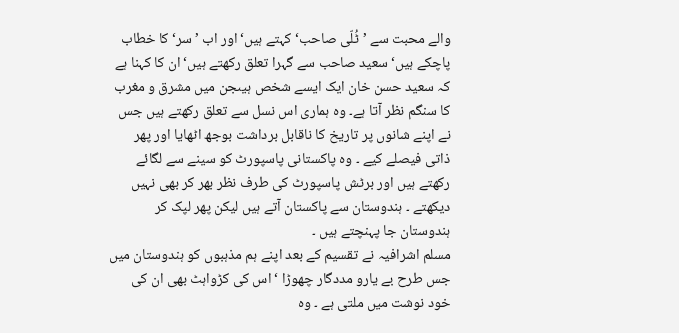والے محبت سے ’ٹُلّی صاحب‘ کہتے ہیں‘اور اب ’سر‘ کا خطاب پاچکے ہیں‘ سعید صاحب سے گہرا تعلق رکھتے ہیں‘ ان کا کہنا ہے کہ سعید حسن خان ایک ایسے شخص ہیںجن میں مشرق و مغرب کا سنگم نظر آتا ہے۔ وہ ہماری اس نسل سے تعلق رکھتے ہیں جس نے اپنے شانوں پر تاریخ کا ناقابل برداشت بوجھ اٹھایا اور پھر ذاتی فیصلے کیے ۔ وہ پاکستانی پاسپورٹ کو سینے سے لگائے رکھتے ہیں اور برٹش پاسپورٹ کی طرف نظر بھر کر بھی نہیں دیکھتے ۔ ہندوستان سے پاکستان آتے ہیں لیکن پھر لپک کر ہندوستان جا پہنچتے ہیں ۔
مسلم اشرافیہ نے تقسیم کے بعد اپنے ہم مذہبوں کو ہندوستان میں جس طرح بے یارو مددگار چھوڑا ‘ اس کی کڑواہٹ بھی ان کی خود نوشت میں ملتی ہے ۔ وہ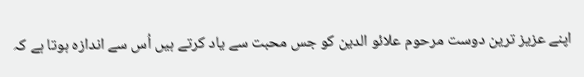اپنے عزیز ترین دوست مرحوم علائو الدین کو جس محبت سے یاد کرتے ہیں اُس سے اندازہ ہوتا ہے کہ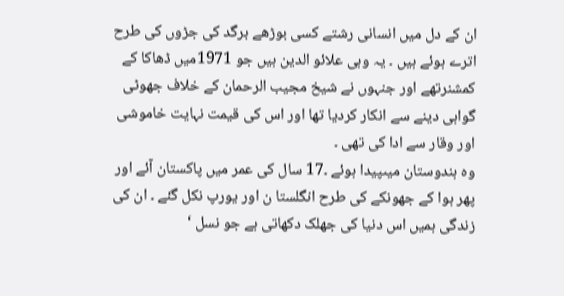ان کے دل میں انسانی رشتے کسی بوڑھے برگد کی جڑوں کی طرح اترے ہوئے ہیں ۔ یہ وہی علائو الدین ہیں جو 1971میں ڈھاکا کے کمشنرتھے اور جنہوں نے شیخ مجیب الرحمان کے خلاف جھوٹی گواہی دینے سے انکار کردیا تھا اور اس کی قیمت نہایت خاموشی اور وقار سے ادا کی تھی ۔
وہ ہندوستان میںپیدا ہوئے ۔17 سال کی عمر میں پاکستان آئے اور پھر ہوا کے جھونکے کی طرح انگلستا ن اور یورپ نکل گئے ۔ ان کی زندگی ہمیں اس دنیا کی جھلک دکھاتی ہے جو نسل ‘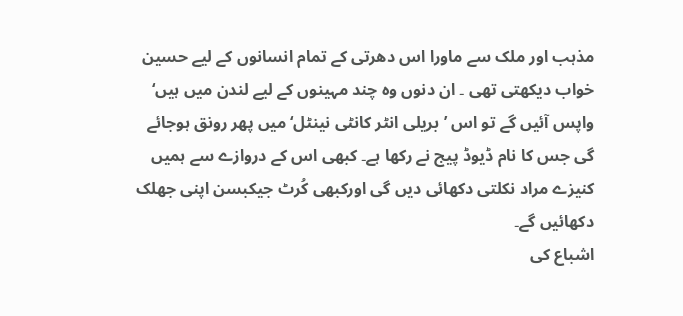مذہب اور ملک سے ماورا اس دھرتی کے تمام انسانوں کے لیے حسین خواب دیکھتی تھی ۔ ان دنوں وہ چند مہینوں کے لیے لندن میں ہیں‘ واپس آئیں گے تو اس ’بریلی انٹر کانٹی نینٹل‘ میں پھر رونق ہوجائے گی جس کا نام ڈیوڈ پیج نے رکھا ہے۔ کبھی اس کے دروازے سے ہمیں کنیزے مراد نکلتی دکھائی دیں گی اورکبھی کُرٹ جیکبسن اپنی جھلک دکھائیں گے۔
اشباع کی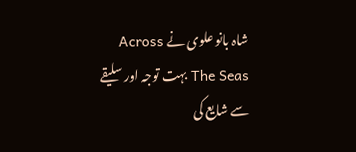شاہ بانو علوی نے Across The Seas بہت توجہ اور سلیقے سے شایع کی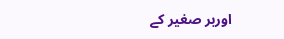اوربر صغیر کے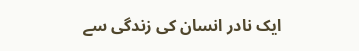ایک نادر انسان کی زندگی سے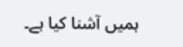ہمیں آشنا کیا ہے۔